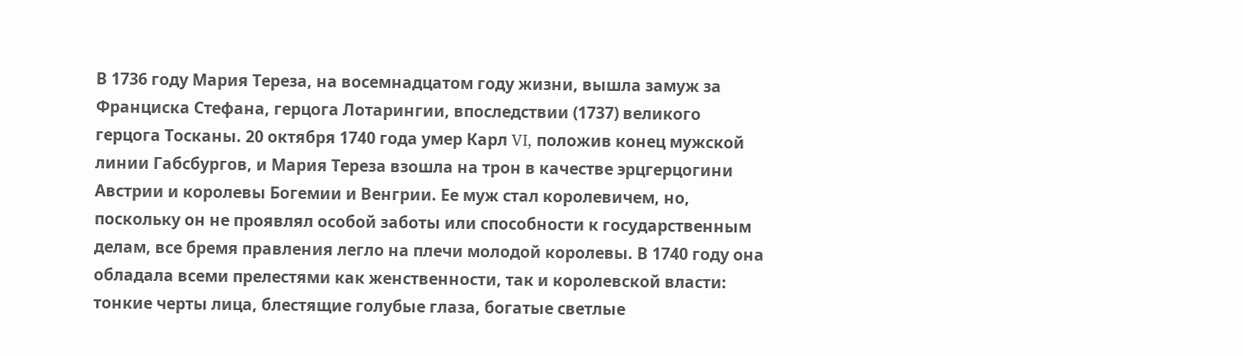В 1736 году Мария Тереза, на восемнадцатом году жизни, вышла замуж за Франциска Стефана, герцога Лотарингии, впоследствии (1737) великого герцога Тосканы. 20 октября 1740 года умер Карл VI, положив конец мужской линии Габсбургов, и Мария Тереза взошла на трон в качестве эрцгерцогини Австрии и королевы Богемии и Венгрии. Ее муж стал королевичем, но, поскольку он не проявлял особой заботы или способности к государственным делам, все бремя правления легло на плечи молодой королевы. В 1740 году она обладала всеми прелестями как женственности, так и королевской власти: тонкие черты лица, блестящие голубые глаза, богатые светлые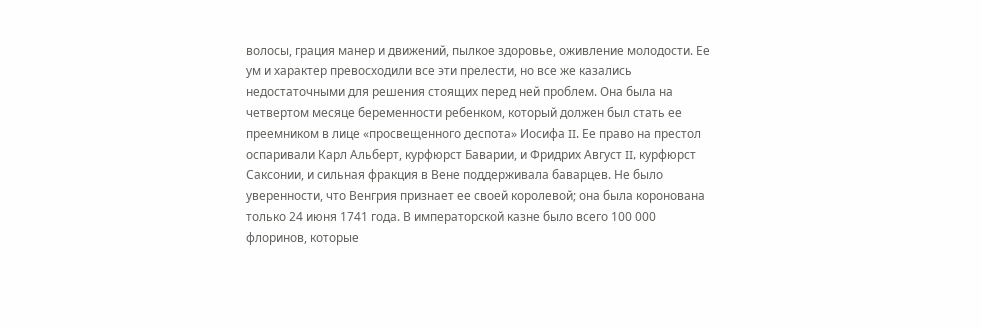волосы, грация манер и движений, пылкое здоровье, оживление молодости. Ее ум и характер превосходили все эти прелести, но все же казались недостаточными для решения стоящих перед ней проблем. Она была на четвертом месяце беременности ребенком, который должен был стать ее преемником в лице «просвещенного деспота» Иосифа II. Ее право на престол оспаривали Карл Альберт, курфюрст Баварии, и Фридрих Август II, курфюрст Саксонии, и сильная фракция в Вене поддерживала баварцев. Не было уверенности, что Венгрия признает ее своей королевой; она была коронована только 24 июня 1741 года. В императорской казне было всего 100 000 флоринов, которые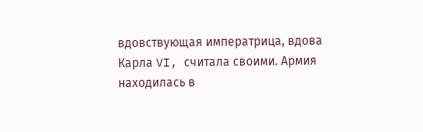вдовствующая императрица, вдова Карла VI, считала своими. Армия находилась в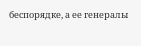беспорядке, а ее генералы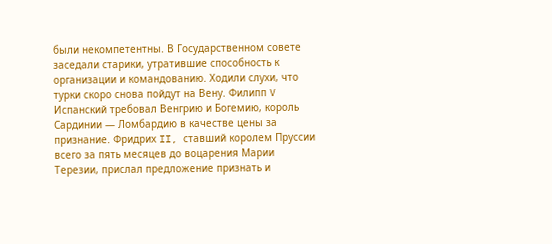были некомпетентны. В Государственном совете заседали старики, утратившие способность к организации и командованию. Ходили слухи, что турки скоро снова пойдут на Вену. Филипп V Испанский требовал Венгрию и Богемию, король Сардинии — Ломбардию в качестве цены за признание. Фридрих II, ставший королем Пруссии всего за пять месяцев до воцарения Марии Терезии, прислал предложение признать и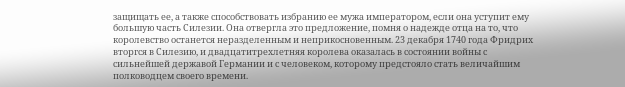защищать ее, а также способствовать избранию ее мужа императором, если она уступит ему большую часть Силезии. Она отвергла это предложение, помня о надежде отца на то, что королевство останется неразделенным и неприкосновенным. 23 декабря 1740 года Фридрих вторгся в Силезию, и двадцатитрехлетняя королева оказалась в состоянии войны с сильнейшей державой Германии и с человеком, которому предстояло стать величайшим полководцем своего времени.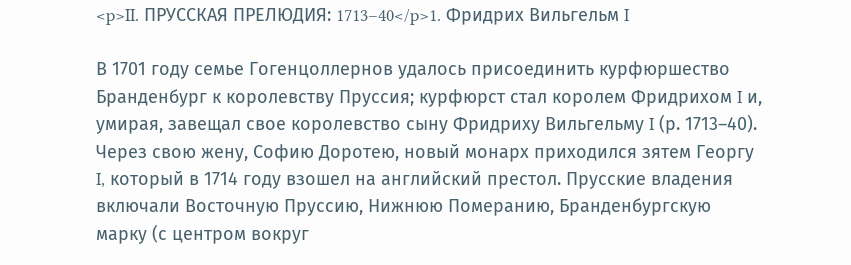<p>II. ПРУССКАЯ ПРЕЛЮДИЯ: 1713–40</p>1. Фридрих Вильгельм I

В 1701 году семье Гогенцоллернов удалось присоединить курфюршество Бранденбург к королевству Пруссия; курфюрст стал королем Фридрихом I и, умирая, завещал свое королевство сыну Фридриху Вильгельму I (р. 1713–40). Через свою жену, Софию Доротею, новый монарх приходился зятем Георгу I, который в 1714 году взошел на английский престол. Прусские владения включали Восточную Пруссию, Нижнюю Померанию, Бранденбургскую марку (с центром вокруг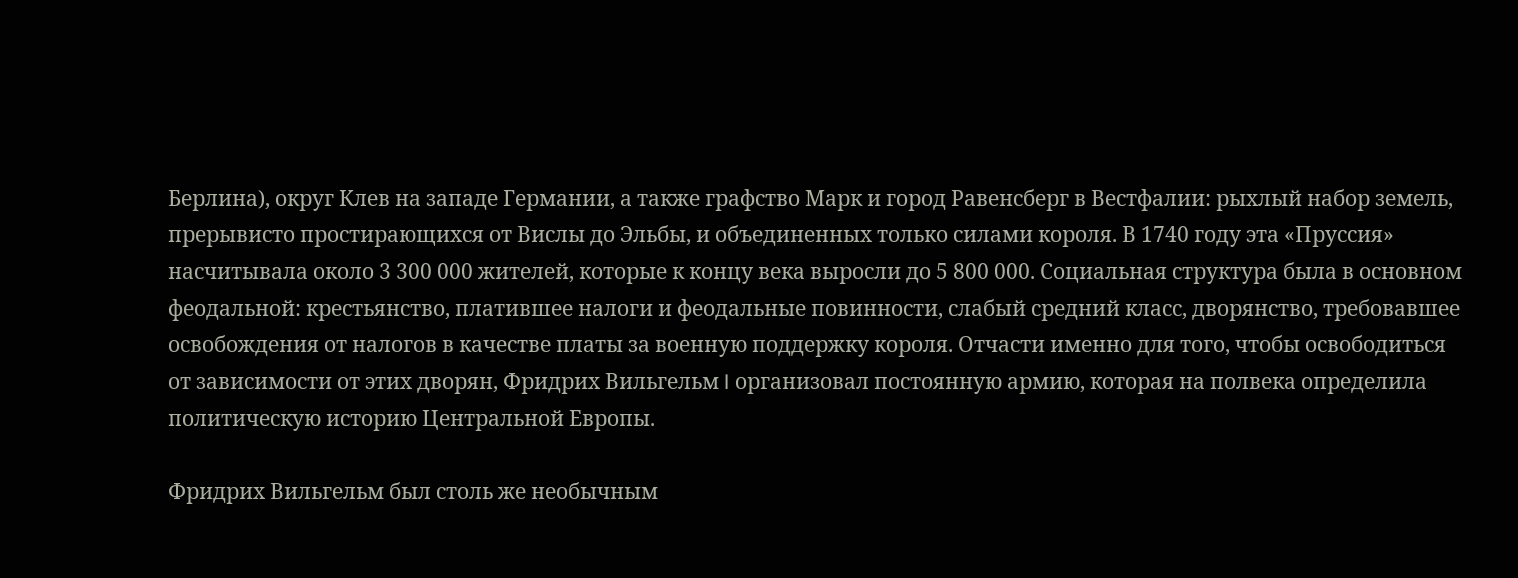Берлина), округ Клев на западе Германии, а также графство Марк и город Равенсберг в Вестфалии: рыхлый набор земель, прерывисто простирающихся от Вислы до Эльбы, и объединенных только силами короля. В 1740 году эта «Пруссия» насчитывала около 3 300 000 жителей, которые к концу века выросли до 5 800 000. Социальная структура была в основном феодальной: крестьянство, платившее налоги и феодальные повинности, слабый средний класс, дворянство, требовавшее освобождения от налогов в качестве платы за военную поддержку короля. Отчасти именно для того, чтобы освободиться от зависимости от этих дворян, Фридрих Вильгельм I организовал постоянную армию, которая на полвека определила политическую историю Центральной Европы.

Фридрих Вильгельм был столь же необычным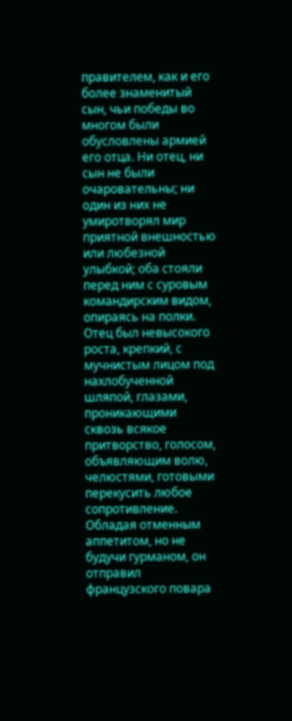правителем, как и его более знаменитый сын, чьи победы во многом были обусловлены армией его отца. Ни отец, ни сын не были очаровательны; ни один из них не умиротворял мир приятной внешностью или любезной улыбкой; оба стояли перед ним с суровым командирским видом, опираясь на полки. Отец был невысокого роста, крепкий, с мучнистым лицом под нахлобученной шляпой, глазами, проникающими сквозь всякое притворство, голосом, объявляющим волю, челюстями, готовыми перекусить любое сопротивление. Обладая отменным аппетитом, но не будучи гурманом, он отправил французского повара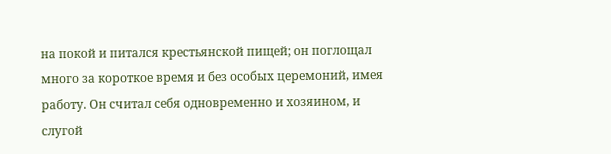на покой и питался крестьянской пищей; он поглощал много за короткое время и без особых церемоний, имея работу. Он считал себя одновременно и хозяином, и слугой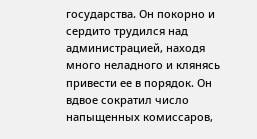государства. Он покорно и сердито трудился над администрацией, находя много неладного и клянясь привести ее в порядок. Он вдвое сократил число напыщенных комиссаров,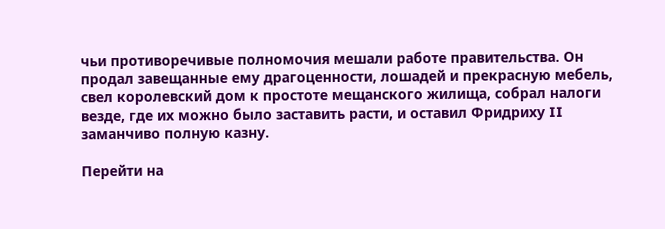чьи противоречивые полномочия мешали работе правительства. Он продал завещанные ему драгоценности, лошадей и прекрасную мебель, свел королевский дом к простоте мещанского жилища, собрал налоги везде, где их можно было заставить расти, и оставил Фридриху II заманчиво полную казну.

Перейти на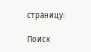страницу:

Поиск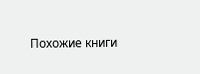Похожие книги